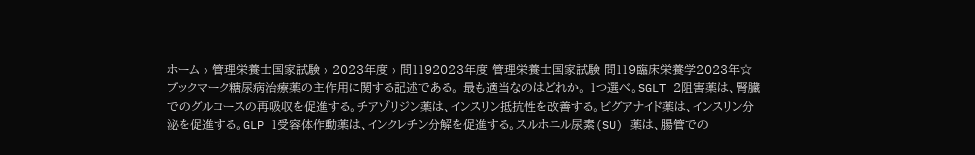ホーム › 管理栄養士国家試験 › 2023年度 › 問1192023年度 管理栄養士国家試験 問119臨床栄養学2023年☆ ブックマーク糖尿病治療薬の主作用に関する記述である。 最も適当なのはどれか。 1つ選べ。SGLT 2阻害薬は、腎臓でのグルコースの再吸収を促進する。チアゾリジン薬は、インスリン抵抗性を改善する。ビグアナイド薬は、インスリン分泌を促進する。GLP 1受容体作動薬は、インクレチン分解を促進する。スルホニル尿素(SU) 薬は、腸管での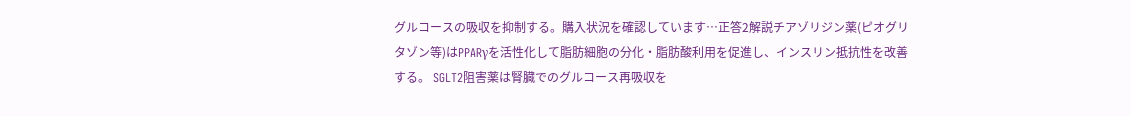グルコースの吸収を抑制する。購入状況を確認しています…正答2解説チアゾリジン薬(ピオグリタゾン等)はPPARγを活性化して脂肪細胞の分化・脂肪酸利用を促進し、インスリン抵抗性を改善する。 SGLT2阻害薬は腎臓でのグルコース再吸収を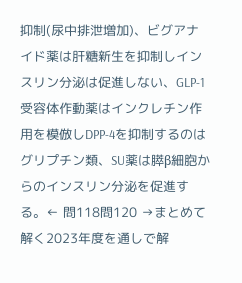抑制(尿中排泄増加)、ビグアナイド薬は肝糖新生を抑制しインスリン分泌は促進しない、GLP-1受容体作動薬はインクレチン作用を模倣しDPP-4を抑制するのはグリプチン類、SU薬は膵β細胞からのインスリン分泌を促進する。← 問118問120 →まとめて解く2023年度を通しで解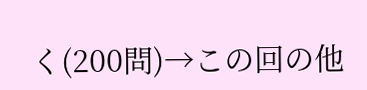く(200問)→この回の他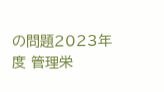の問題2023年度 管理栄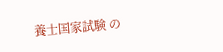養士国家試験 の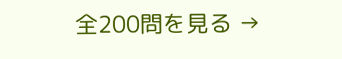全200問を見る →